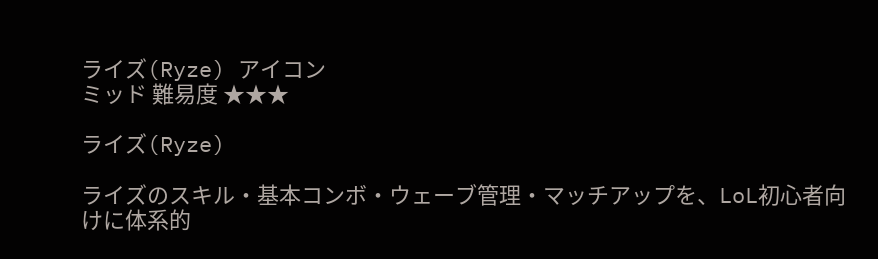ライズ(Ryze) アイコン
ミッド 難易度 ★★★

ライズ(Ryze)

ライズのスキル・基本コンボ・ウェーブ管理・マッチアップを、LoL初心者向けに体系的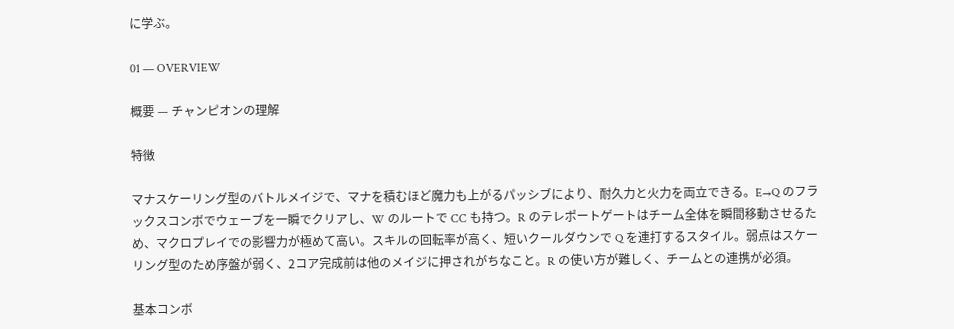に学ぶ。

01 — OVERVIEW

概要 — チャンピオンの理解

特徴

マナスケーリング型のバトルメイジで、マナを積むほど魔力も上がるパッシブにより、耐久力と火力を両立できる。E→Q のフラックスコンボでウェーブを一瞬でクリアし、W のルートで CC も持つ。R のテレポートゲートはチーム全体を瞬間移動させるため、マクロプレイでの影響力が極めて高い。スキルの回転率が高く、短いクールダウンで Q を連打するスタイル。弱点はスケーリング型のため序盤が弱く、2コア完成前は他のメイジに押されがちなこと。R の使い方が難しく、チームとの連携が必須。

基本コンボ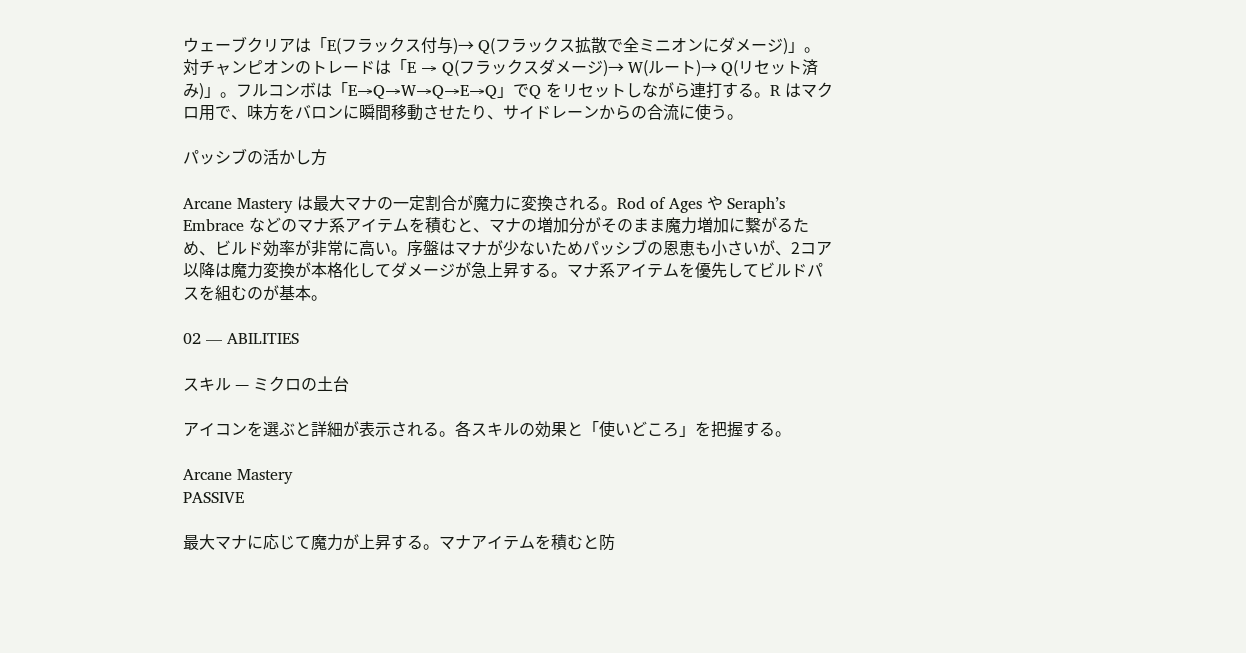ウェーブクリアは「E(フラックス付与)→ Q(フラックス拡散で全ミニオンにダメージ)」。対チャンピオンのトレードは「E → Q(フラックスダメージ)→ W(ルート)→ Q(リセット済み)」。フルコンボは「E→Q→W→Q→E→Q」でQ をリセットしながら連打する。R はマクロ用で、味方をバロンに瞬間移動させたり、サイドレーンからの合流に使う。

パッシブの活かし方

Arcane Mastery は最大マナの一定割合が魔力に変換される。Rod of Ages や Seraph’s Embrace などのマナ系アイテムを積むと、マナの増加分がそのまま魔力増加に繋がるため、ビルド効率が非常に高い。序盤はマナが少ないためパッシブの恩恵も小さいが、2コア以降は魔力変換が本格化してダメージが急上昇する。マナ系アイテムを優先してビルドパスを組むのが基本。

02 — ABILITIES

スキル — ミクロの土台

アイコンを選ぶと詳細が表示される。各スキルの効果と「使いどころ」を把握する。

Arcane Mastery
PASSIVE

最大マナに応じて魔力が上昇する。マナアイテムを積むと防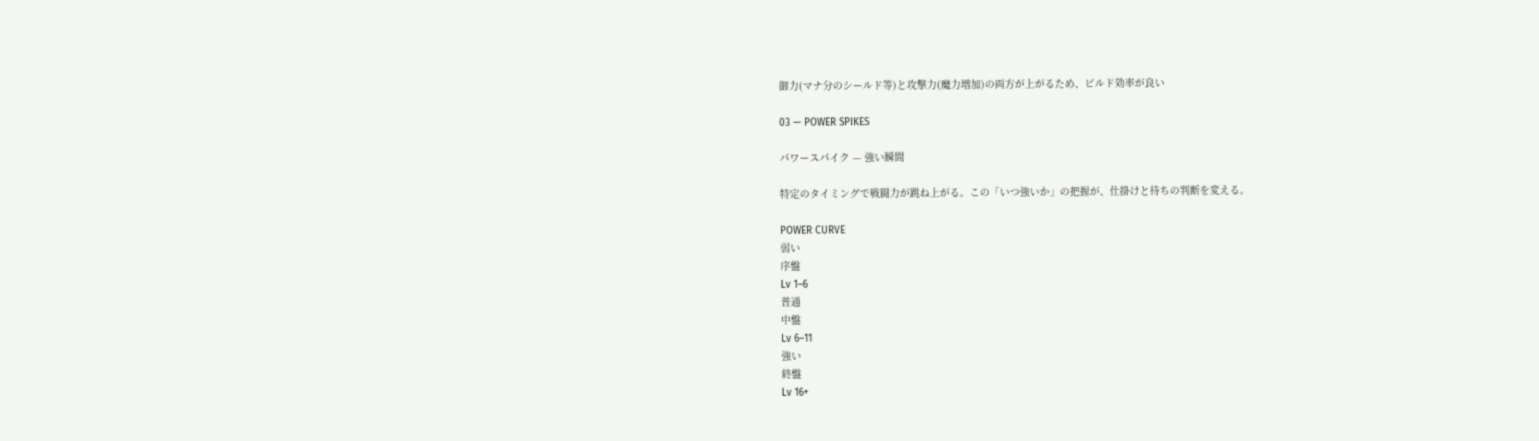御力(マナ分のシールド等)と攻撃力(魔力増加)の両方が上がるため、ビルド効率が良い

03 — POWER SPIKES

パワースパイク — 強い瞬間

特定のタイミングで戦闘力が跳ね上がる。この「いつ強いか」の把握が、仕掛けと待ちの判断を変える。

POWER CURVE
弱い
序盤
Lv 1–6
普通
中盤
Lv 6–11
強い
終盤
Lv 16+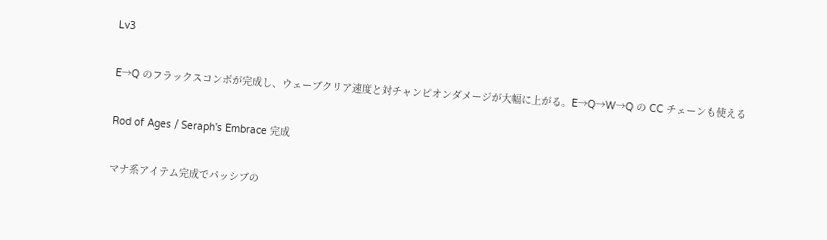Lv3

E→Q のフラックスコンボが完成し、ウェーブクリア速度と対チャンピオンダメージが大幅に上がる。E→Q→W→Q の CC チェーンも使える

Rod of Ages / Seraph's Embrace 完成

マナ系アイテム完成でパッシブの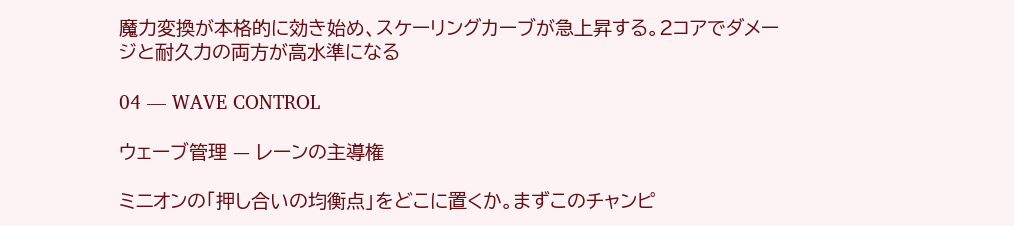魔力変換が本格的に効き始め、スケーリングカーブが急上昇する。2コアでダメージと耐久力の両方が高水準になる

04 — WAVE CONTROL

ウェーブ管理 — レーンの主導権

ミニオンの「押し合いの均衡点」をどこに置くか。まずこのチャンピ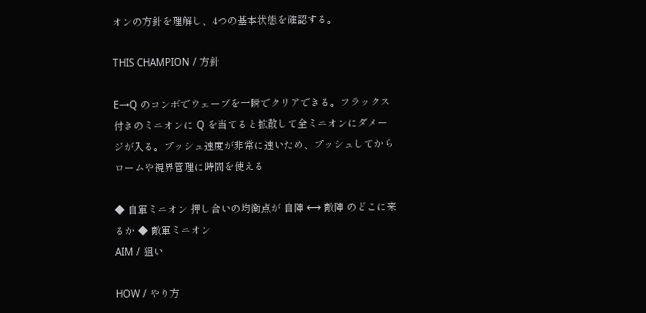オンの方針を理解し、4つの基本状態を確認する。

THIS CHAMPION / 方針

E→Q のコンボでウェーブを一瞬でクリアできる。フラックス付きのミニオンに Q を当てると拡散して全ミニオンにダメージが入る。プッシュ速度が非常に速いため、プッシュしてからロームや視界管理に時間を使える

◆ 自軍ミニオン 押し合いの均衡点が 自陣 ⟷ 敵陣 のどこに来るか ◆ 敵軍ミニオン
AIM / 狙い

HOW / やり方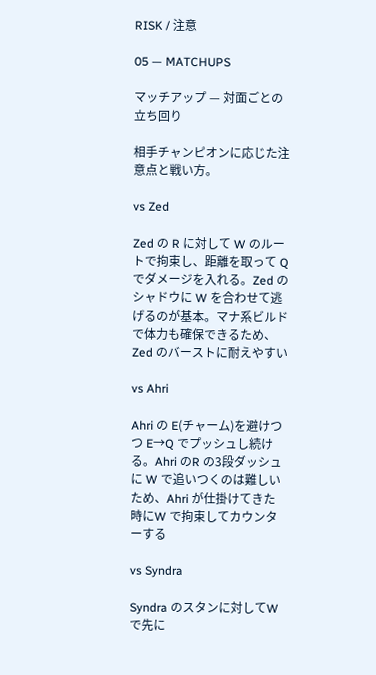RISK / 注意

05 — MATCHUPS

マッチアップ — 対面ごとの立ち回り

相手チャンピオンに応じた注意点と戦い方。

vs Zed

Zed の R に対して W のルートで拘束し、距離を取って Q でダメージを入れる。Zed のシャドウに W を合わせて逃げるのが基本。マナ系ビルドで体力も確保できるため、Zed のバーストに耐えやすい

vs Ahri

Ahri の E(チャーム)を避けつつ E→Q でプッシュし続ける。Ahri のR の3段ダッシュに W で追いつくのは難しいため、Ahri が仕掛けてきた時にW で拘束してカウンターする

vs Syndra

Syndra のスタンに対してW で先に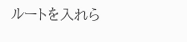ルートを入れら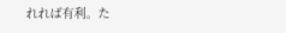れれば有利。た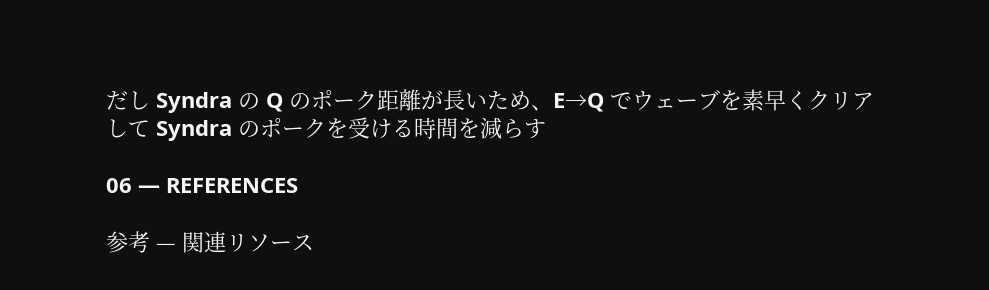だし Syndra の Q のポーク距離が長いため、E→Q でウェーブを素早くクリアして Syndra のポークを受ける時間を減らす

06 — REFERENCES

参考 — 関連リソース